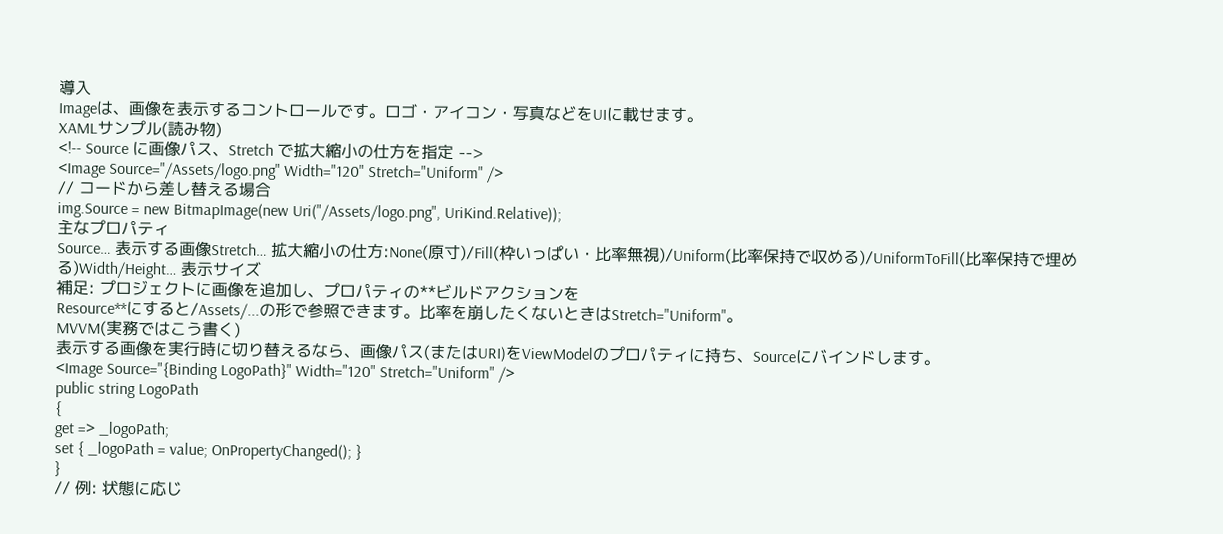導入
Imageは、画像を表示するコントロールです。ロゴ・アイコン・写真などをUIに載せます。
XAMLサンプル(読み物)
<!-- Source に画像パス、Stretch で拡大縮小の仕方を指定 -->
<Image Source="/Assets/logo.png" Width="120" Stretch="Uniform" />
// コードから差し替える場合
img.Source = new BitmapImage(new Uri("/Assets/logo.png", UriKind.Relative));
主なプロパティ
Source… 表示する画像Stretch… 拡大縮小の仕方:None(原寸)/Fill(枠いっぱい・比率無視)/Uniform(比率保持で収める)/UniformToFill(比率保持で埋める)Width/Height… 表示サイズ
補足: プロジェクトに画像を追加し、プロパティの**ビルドアクションを
Resource**にすると/Assets/...の形で参照できます。比率を崩したくないときはStretch="Uniform"。
MVVM(実務ではこう書く)
表示する画像を実行時に切り替えるなら、画像パス(またはURI)をViewModelのプロパティに持ち、Sourceにバインドします。
<Image Source="{Binding LogoPath}" Width="120" Stretch="Uniform" />
public string LogoPath
{
get => _logoPath;
set { _logoPath = value; OnPropertyChanged(); }
}
// 例: 状態に応じ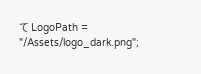て LogoPath = "/Assets/logo_dark.png";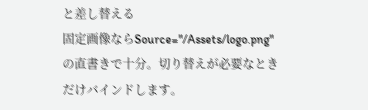と差し替える
固定画像ならSource="/Assets/logo.png"の直書きで十分。切り替えが必要なときだけバインドします。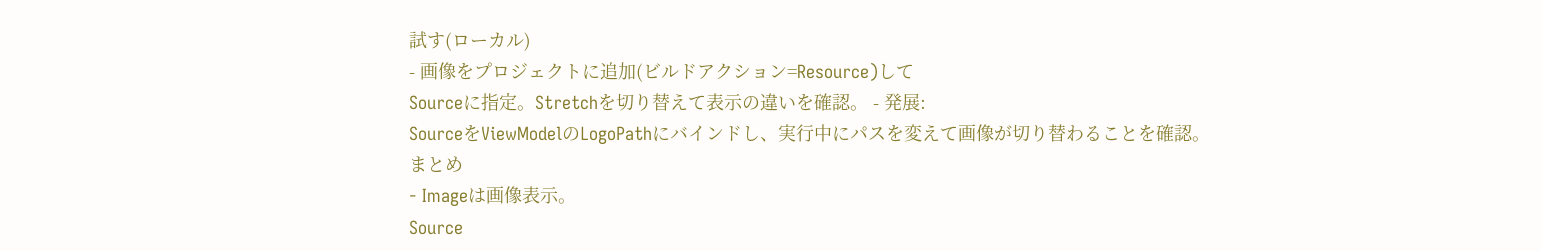試す(ローカル)
- 画像をプロジェクトに追加(ビルドアクション=Resource)して
Sourceに指定。Stretchを切り替えて表示の違いを確認。 - 発展:
SourceをViewModelのLogoPathにバインドし、実行中にパスを変えて画像が切り替わることを確認。
まとめ
- Imageは画像表示。
Source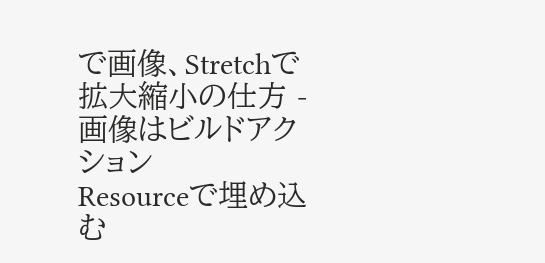で画像、Stretchで拡大縮小の仕方 - 画像はビルドアクション
Resourceで埋め込む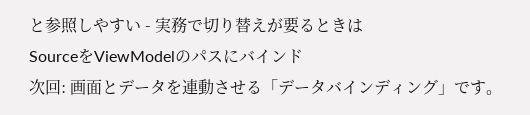と参照しやすい - 実務で切り替えが要るときは
SourceをViewModelのパスにバインド
次回: 画面とデータを連動させる「データバインディング」です。